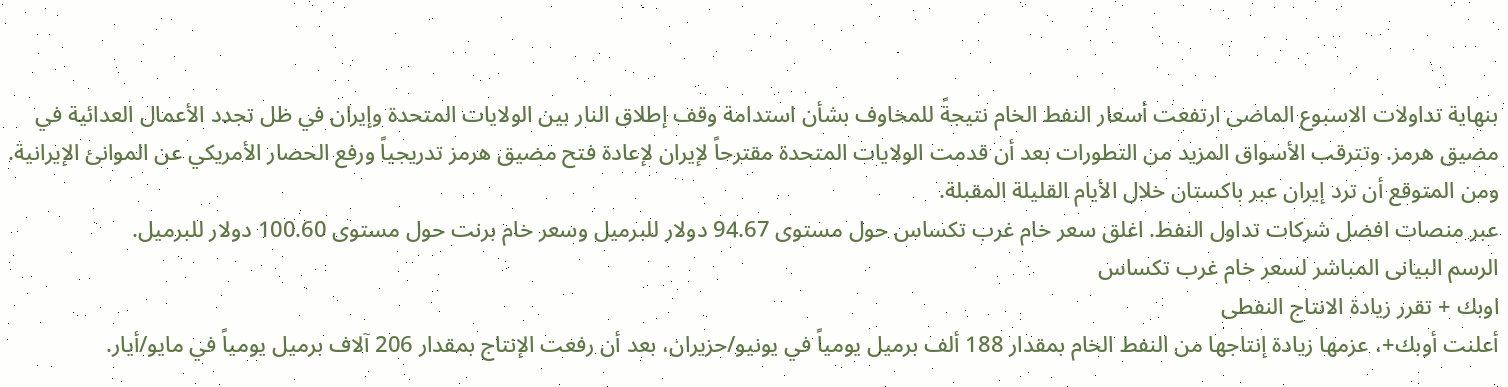بنهاية تداولات الاسبوع الماضى ارتفعت أسعار النفط الخام نتيجةً للمخاوف بشأن استدامة وقف إطلاق النار بين الولايات المتحدة وإيران في ظل تجدد الأعمال العدائية في مضيق هرمز. وتترقب الأسواق المزيد من التطورات بعد أن قدمت الولايات المتحدة مقترحاً لإيران لإعادة فتح مضيق هرمز تدريجياً ورفع الحصار الأمريكي عن الموانئ الإيرانية. ومن المتوقع أن ترد إيران عبر باكستان خلال الأيام القليلة المقبلة.
عبر منصات افضل شركات تداول النفط. اغلق سعر خام غرب تكساس حول مستوى 94.67 دولار للبرميل وسعر خام برنت حول مستوى 100.60 دولار للبرميل.
الرسم البيانى المباشر لسعر خام غرب تكساس
اوبك + تقرر زيادة الانتاج النفطى
أعلنت أوبك+، عزمها زيادة إنتاجها من النفط الخام بمقدار 188 ألف برميل يومياً في يونيو/حزيران، بعد أن رفعت الإنتاج بمقدار 206 آلاف برميل يومياً في مايو/أيار.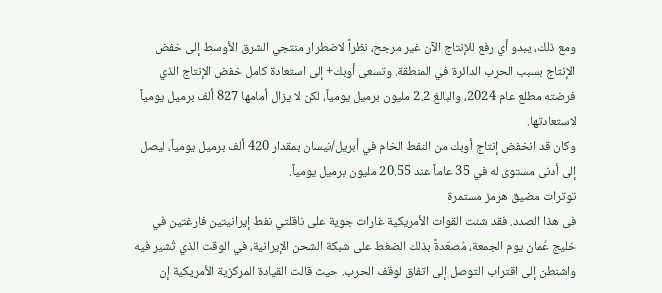ومع ذلك، يبدو أي رفع للإنتاج الآن غير مرجح، نظراً لاضطرار منتجي الشرق الأوسط إلى خفض الإنتاج بسبب الحرب الدائرة في المنطقة. وتسعى أوبك+ إلى استعادة كامل خفض الإنتاج الذي فرضته مطلع عام 2024، والبالغ 2.2 مليون برميل يومياً، لكن لا يزال أمامها 827 ألف برميل يومياً لاستعادتها.
وكان قد انخفض إنتاج أوبك من النفط الخام في أبريل/نيسان بمقدار 420 ألف برميل يومياً، ليصل إلى أدنى مستوى له في 35 عاماً عند 20.55 مليون برميل يومياً.
توترات مضيق هرمز مستمرة
فى هذا الصدد. فقد شنت القوات الأمريكية غارات جوية على ناقلتي نفط إيرانيتين فارغتين في خليج عُمان يوم الجمعة، مُصعّدةً بذلك الضغط على شبكة الشحن الإيرانية، في الوقت الذي تُشير فيه واشنطن إلى اقتراب التوصل إلى اتفاق لوقف الحرب. حيث قالت القيادة المركزية الأمريكية إن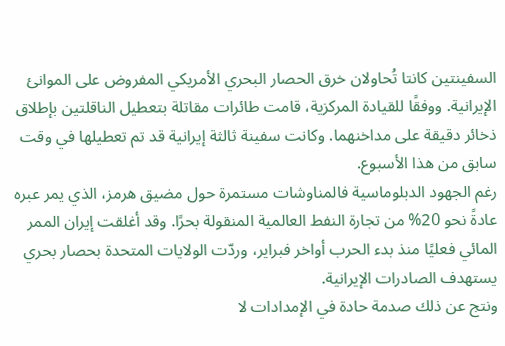السفينتين كانتا تُحاولان خرق الحصار البحري الأمريكي المفروض على الموانئ الإيرانية. ووفقًا للقيادة المركزية، قامت طائرات مقاتلة بتعطيل الناقلتين بإطلاق ذخائر دقيقة على مداخنهما. وكانت سفينة ثالثة إيرانية قد تم تعطيلها في وقت سابق من هذا الأسبوع.
رغم الجهود الدبلوماسية فالمناوشات مستمرة حول مضيق هرمز، الذي يمر عبره عادةً نحو 20% من تجارة النفط العالمية المنقولة بحرًا. وقد أغلقت إيران الممر المائي فعليًا منذ بدء الحرب أواخر فبراير، وردّت الولايات المتحدة بحصار بحري يستهدف الصادرات الإيرانية.
ونتج عن ذلك صدمة حادة في الإمدادات لا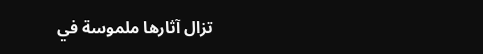تزال آثارها ملموسة في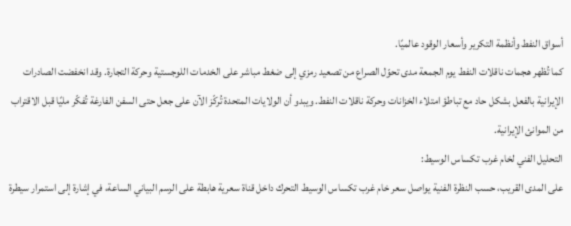أسواق النفط وأنظمة التكرير وأسعار الوقود عالميًا.
كما تُظهر هجمات ناقلات النفط يوم الجمعة مدى تحوّل الصراع من تصعيد رمزي إلى ضغط مباشر على الخدمات اللوجستية وحركة التجارة. وقد انخفضت الصادرات الإيرانية بالفعل بشكل حاد مع تباطؤ امتلاء الخزانات وحركة ناقلات النفط. ويبدو أن الولايات المتحدة تُركّز الآن على جعل حتى السفن الفارغة تُفكّر مليًا قبل الاقتراب من الموانئ الإيرانية.
التحليل الفني لخام غرب تكساس الوسيط:
على المدى القريب، حسب النظرة الفنية يواصل سعر خام غرب تكساس الوسيط التحرك داخل قناة سعرية هابطة على الرسم البياني الساعة، في إشارة إلى استمرار سيطرة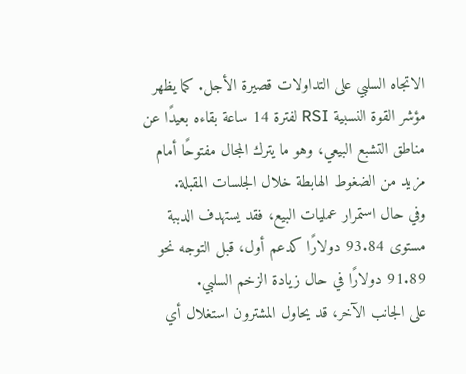الاتجاه السلبي على التداولات قصيرة الأجل. كما يظهر مؤشر القوة النسبية RSI لفترة 14 ساعة بقاءه بعيدًا عن مناطق التشبع البيعي، وهو ما يترك المجال مفتوحًا أمام مزيد من الضغوط الهابطة خلال الجلسات المقبلة.
وفي حال استمرار عمليات البيع، فقد يستهدف الدببة مستوى 93.84 دولارًا كدعم أول، قبل التوجه نحو 91.89 دولارًا في حال زيادة الزخم السلبي.
على الجانب الآخر، قد يحاول المشترون استغلال أي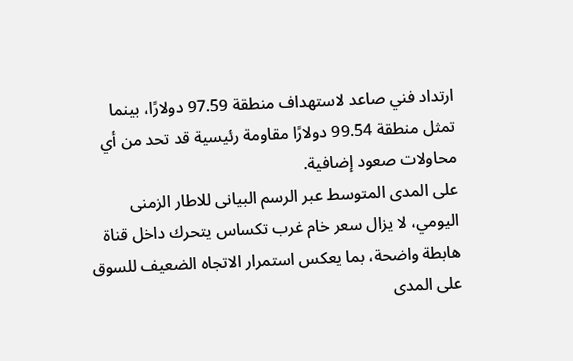ارتداد فني صاعد لاستهداف منطقة 97.59 دولارًا، بينما تمثل منطقة 99.54 دولارًا مقاومة رئيسية قد تحد من أي محاولات صعود إضافية.
على المدى المتوسط عبر الرسم البيانى للاطار الزمنى اليومي، لا يزال سعر خام غرب تكساس يتحرك داخل قناة هابطة واضحة، بما يعكس استمرار الاتجاه الضعيف للسوق على المدى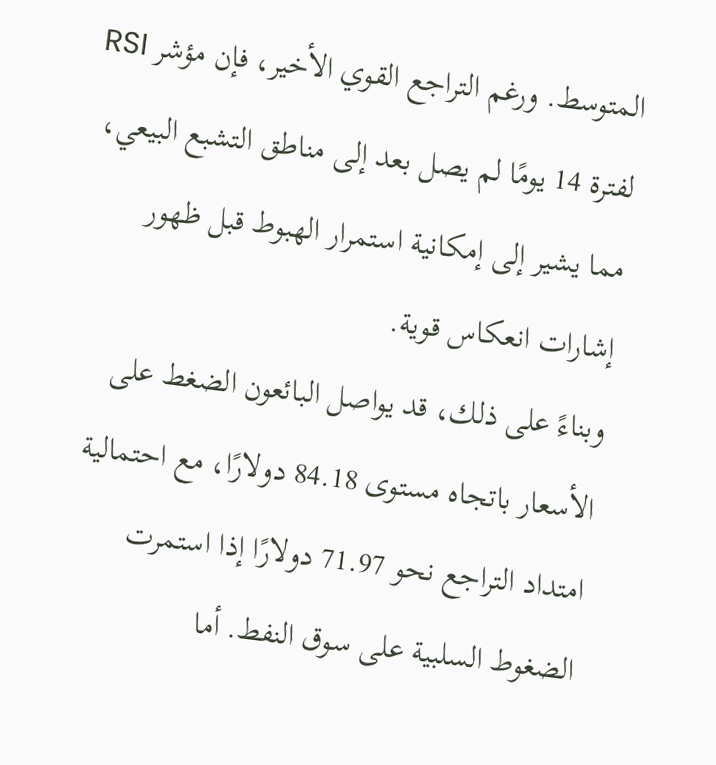المتوسط. ورغم التراجع القوي الأخير، فإن مؤشر RSI لفترة 14 يومًا لم يصل بعد إلى مناطق التشبع البيعي، مما يشير إلى إمكانية استمرار الهبوط قبل ظهور إشارات انعكاس قوية.
وبناءً على ذلك، قد يواصل البائعون الضغط على الأسعار باتجاه مستوى 84.18 دولارًا، مع احتمالية امتداد التراجع نحو 71.97 دولارًا إذا استمرت الضغوط السلبية على سوق النفط. أما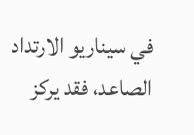في سيناريو الارتداد الصاعد، فقد يركز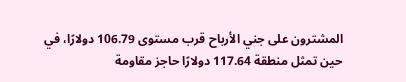المشترون على جني الأرباح قرب مستوى 106.79 دولارًا، في حين تمثل منطقة 117.64 دولارًا حاجز مقاومة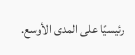رئيسيًا على المدى الأوسع.